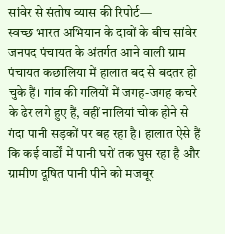सांवेर से संतोष व्यास की रिपोर्ट—
स्वच्छ भारत अभियान के दावों के बीच सांवेर जनपद पंचायत के अंतर्गत आने वाली ग्राम पंचायत कछालिया में हालात बद से बदतर हो चुके हैं। गांव की गलियों में जगह-जगह कचरे के ढेर लगे हुए हैं, वहीं नालियां चोक होने से गंदा पानी सड़कों पर बह रहा है। हालात ऐसे हैं कि कई वार्डों में पानी घरों तक घुस रहा है और ग्रामीण दूषित पानी पीने को मजबूर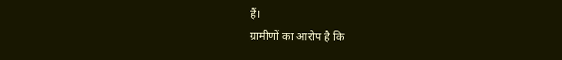हैं।
ग्रामीणों का आरोप है कि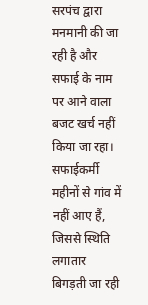सरपंच द्वारा मनमानी की जा रही है और सफाई के नाम पर आने वाला बजट खर्च नहीं किया जा रहा। सफाईकर्मी महीनों से गांव में नहीं आए हैं, जिससे स्थिति लगातार बिगड़ती जा रही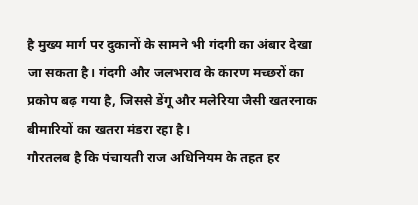है मुख्य मार्ग पर दुकानों के सामने भी गंदगी का अंबार देखा जा सकता है। गंदगी और जलभराव के कारण मच्छरों का प्रकोप बढ़ गया है, जिससे डेंगू और मलेरिया जैसी खतरनाक बीमारियों का खतरा मंडरा रहा है।
गौरतलब है कि पंचायती राज अधिनियम के तहत हर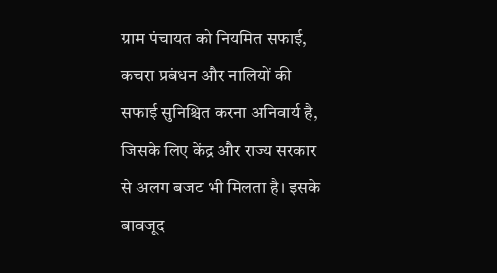ग्राम पंचायत को नियमित सफाई, कचरा प्रबंधन और नालियों की सफाई सुनिश्चित करना अनिवार्य है, जिसके लिए केंद्र और राज्य सरकार से अलग बजट भी मिलता है। इसके बावजूद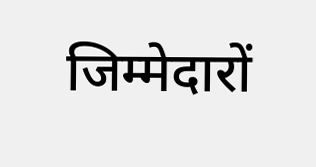जिम्मेदारों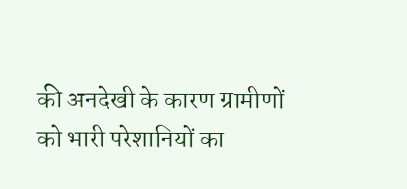की अनदेखी के कारण ग्रामीणों को भारी परेशानियों का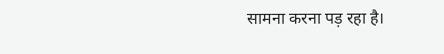सामना करना पड़ रहा है।